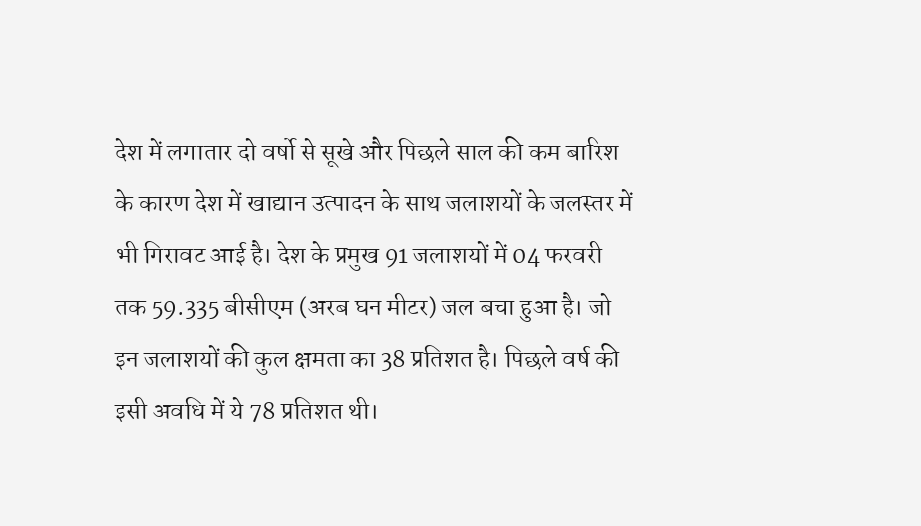देश में लगातार दो वर्षो से सूखे और पिछले साल की कम बारिश के कारण देश में खाद्यान उत्पादन के साथ जलाशयों के जलस्तर में भी गिरावट आई है। देश के प्रमुख 91 जलाशयों में 04 फरवरी तक 59.335 बीसीएम (अरब घन मीटर) जल बचा हुआ है। जो इन जलाशयों की कुल क्षमता का 38 प्रतिशत है। पिछले वर्ष की इसी अवधि में ये 78 प्रतिशत थी।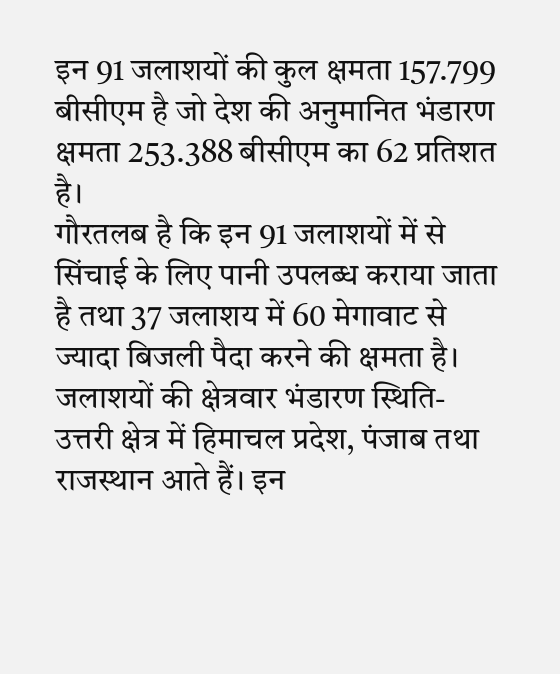इन 91 जलाशयों की कुल क्षमता 157.799 बीसीएम है जो देश की अनुमानित भंडारण क्षमता 253.388 बीसीएम का 62 प्रतिशत है।
गौरतलब है कि इन 91 जलाशयों में से सिंचाई के लिए पानी उपलब्ध कराया जाता है तथा 37 जलाशय में 60 मेगावाट से ज्यादा बिजली पैदा करने की क्षमता है।
जलाशयों की क्षेत्रवार भंडारण स्थिति-
उत्तरी क्षेत्र में हिमाचल प्रदेश, पंजाब तथा राजस्थान आते हैं। इन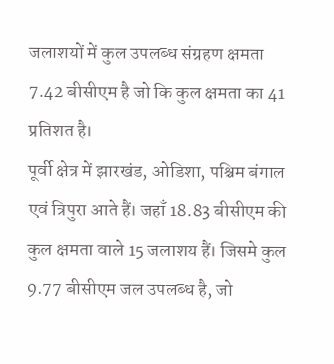जलाशयों में कुल उपलब्ध संग्रहण क्षमता 7.42 बीसीएम है जो कि कुल क्षमता का 41 प्रतिशत है।
पूर्वी क्षेत्र में झारखंड, ओडिशा, पश्चिम बंगाल एवं त्रिपुरा आते हैं। जहाँ 18.83 बीसीएम की कुल क्षमता वाले 15 जलाशय हैं। जिसमे कुल 9.77 बीसीएम जल उपलब्ध है, जो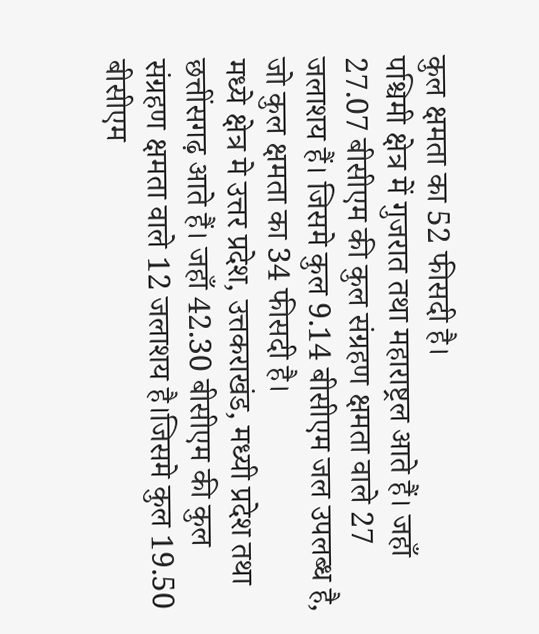कुल क्षमता का 52 फीसदी है।
पश्चिमी क्षेत्र में गुजरात तथा महाराष्ट्रल आते हैं। जहाँ 27.07 बीसीएम की कुल संग्रहण क्षमता वाले 27 जलाशय हैं। जिसमे कुल 9.14 बीसीएम जल उपलब्ध है, जो कुल क्षमता का 34 फीसदी है।
मध्ये क्षेत्र मे उत्तर प्रदेश, उत्तकराखंड, मध्यी प्रदेश तथा छत्तींसगढ़ आते हैं। जहाँ 42.30 बीसीएम की कुल संग्रहण क्षमता वाले 12 जलाशय है।जिसमे कुल 19.50 बीसीएम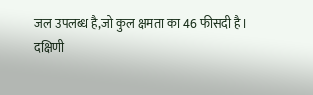जल उपलब्ध है,जो कुल क्षमता का 46 फीसदी है।
दक्षिणी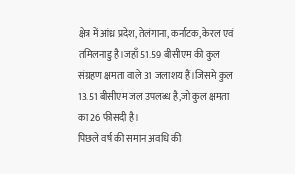क्षेत्र में आंध्र प्रदेश, तेलंगाना, कर्नाटक, केरल एवं तमिलनाडु है।जहाँ 51.59 बीसीएम की कुल संग्रहण क्षमता वाले 31 जलाशय हैं।जिसमे कुल 13.51 बीसीएम जल उपलब्ध है,जो कुल क्षमता का 26 फीसदी है।
पिछले वर्ष की समान अवधि की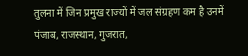तुलना में जिन प्रमुख राज्यों में जल संग्रहण कम है उनमें पंजाब, राजस्थान, गुजरात,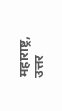महाराष्ट्र, उत्तर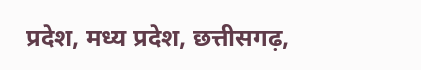प्रदेश, मध्य प्रदेश, छत्तीसगढ़,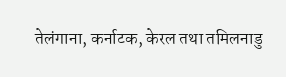तेलंगाना, कर्नाटक, केरल तथा तमिलनाडु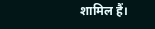शामिल हैं।